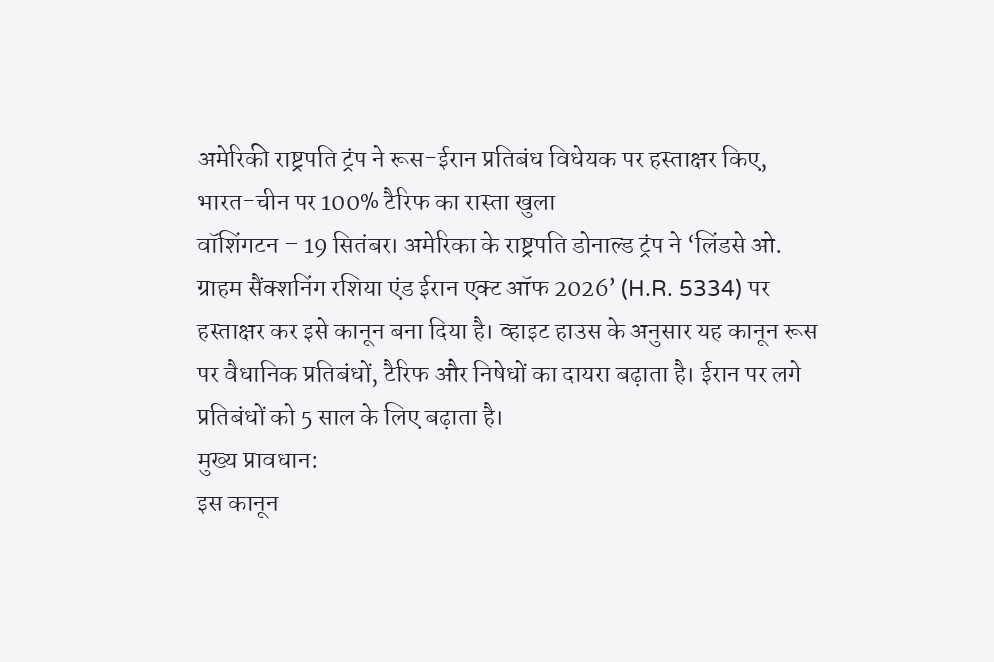अमेरिकी राष्ट्रपति ट्रंप ने रूस-ईरान प्रतिबंध विधेयक पर हस्ताक्षर किए, भारत-चीन पर 100% टैरिफ का रास्ता खुला
वॉशिंगटन – 19 सितंबर। अमेरिका के राष्ट्रपति डोनाल्ड ट्रंप ने ‘लिंडसे ओ. ग्राहम सैंक्शनिंग रशिया एंड ईरान एक्ट ऑफ 2026’ (H.R. 5334) पर हस्ताक्षर कर इसे कानून बना दिया है। व्हाइट हाउस के अनुसार यह कानून रूस पर वैधानिक प्रतिबंधों, टैरिफ और निषेधों का दायरा बढ़ाता है। ईरान पर लगे प्रतिबंधों को 5 साल के लिए बढ़ाता है।
मुख्य प्रावधान:
इस कानून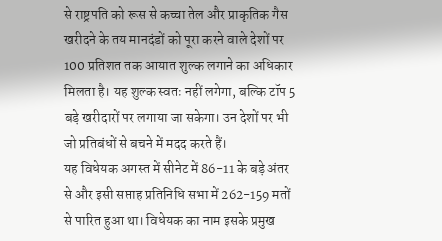से राष्ट्रपति को रूस से कच्चा तेल और प्राकृतिक गैस खरीदने के तय मानदंडों को पूरा करने वाले देशों पर 100 प्रतिशत तक आयात शुल्क लगाने का अधिकार मिलता है। यह शुल्क स्वतः नहीं लगेगा, बल्कि टॉप 5 बड़े खरीदारों पर लगाया जा सकेगा। उन देशों पर भी जो प्रतिबंधों से बचने में मदद करते हैं।
यह विधेयक अगस्त में सीनेट में 86-11 के बड़े अंतर से और इसी सप्ताह प्रतिनिधि सभा में 262-159 मतों से पारित हुआ था। विधेयक का नाम इसके प्रमुख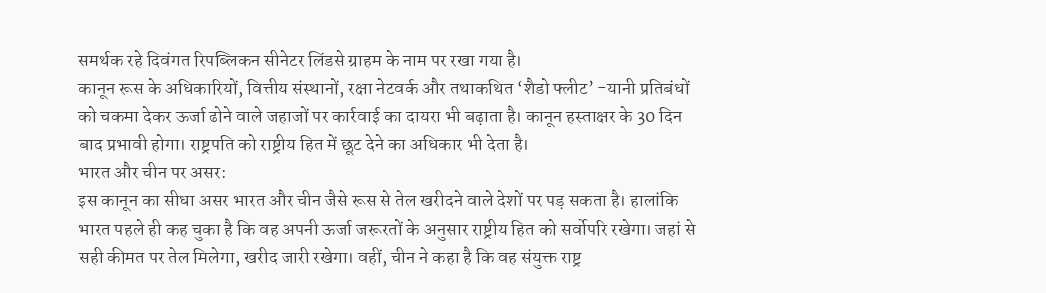समर्थक रहे दिवंगत रिपब्लिकन सीनेटर लिंडसे ग्राहम के नाम पर रखा गया है।
कानून रूस के अधिकारियों, वित्तीय संस्थानों, रक्षा नेटवर्क और तथाकथित ‘शैडो फ्लीट’ -यानी प्रतिबंधों को चकमा देकर ऊर्जा ढोने वाले जहाजों पर कार्रवाई का दायरा भी बढ़ाता है। कानून हस्ताक्षर के 30 दिन बाद प्रभावी होगा। राष्ट्रपति को राष्ट्रीय हित में छूट देने का अधिकार भी देता है।
भारत और चीन पर असर:
इस कानून का सीधा असर भारत और चीन जैसे रूस से तेल खरीदने वाले देशों पर पड़ सकता है। हालांकि भारत पहले ही कह चुका है कि वह अपनी ऊर्जा जरूरतों के अनुसार राष्ट्रीय हित को सर्वोपरि रखेगा। जहां से सही कीमत पर तेल मिलेगा, खरीद जारी रखेगा। वहीं, चीन ने कहा है कि वह संयुक्त राष्ट्र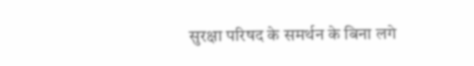सुरक्षा परिषद के समर्थन के बिना लगे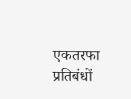एकतरफा प्रतिबंधों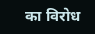का विरोध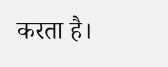करता है।